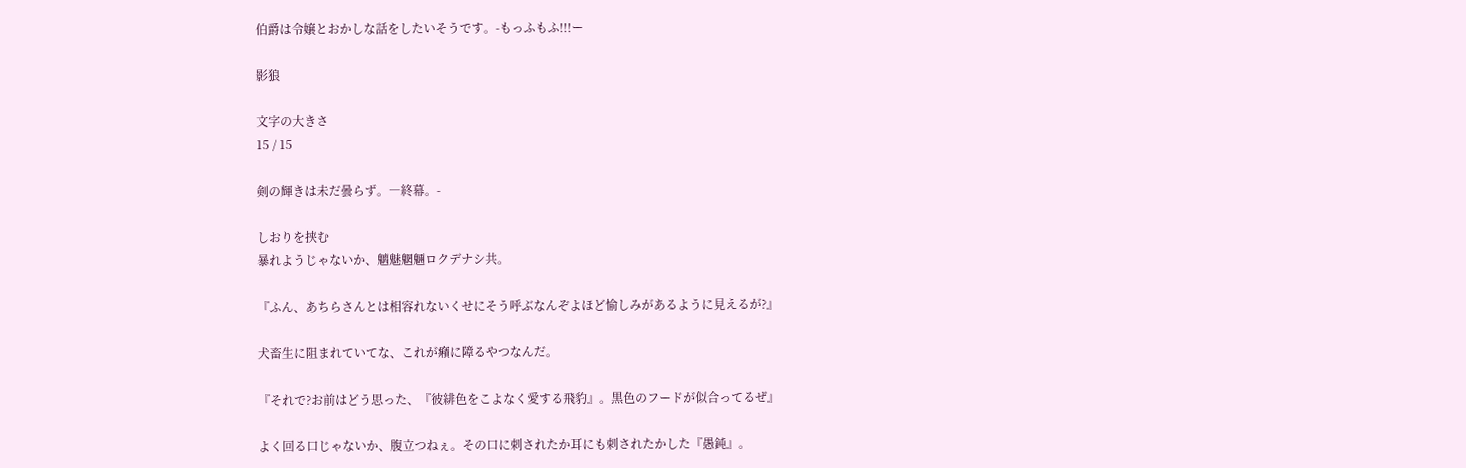伯爵は令嬢とおかしな話をしたいそうです。-もっふもふ!!!ー

影狼

文字の大きさ
15 / 15

剣の輝きは未だ曇らず。―終幕。-

しおりを挟む
暴れようじゃないか、魑魅魍魎ロクデナシ共。

『ふん、あちらさんとは相容れないくせにそう呼ぶなんぞよほど愉しみがあるように見えるが?』

犬畜生に阻まれていてな、これが癪に障るやつなんだ。

『それで?お前はどう思った、『彼緋色をこよなく愛する飛豹』。黒色のフードが似合ってるぜ』

よく回る口じゃないか、腹立つねぇ。その口に刺されたか耳にも刺されたかした『愚鈍』。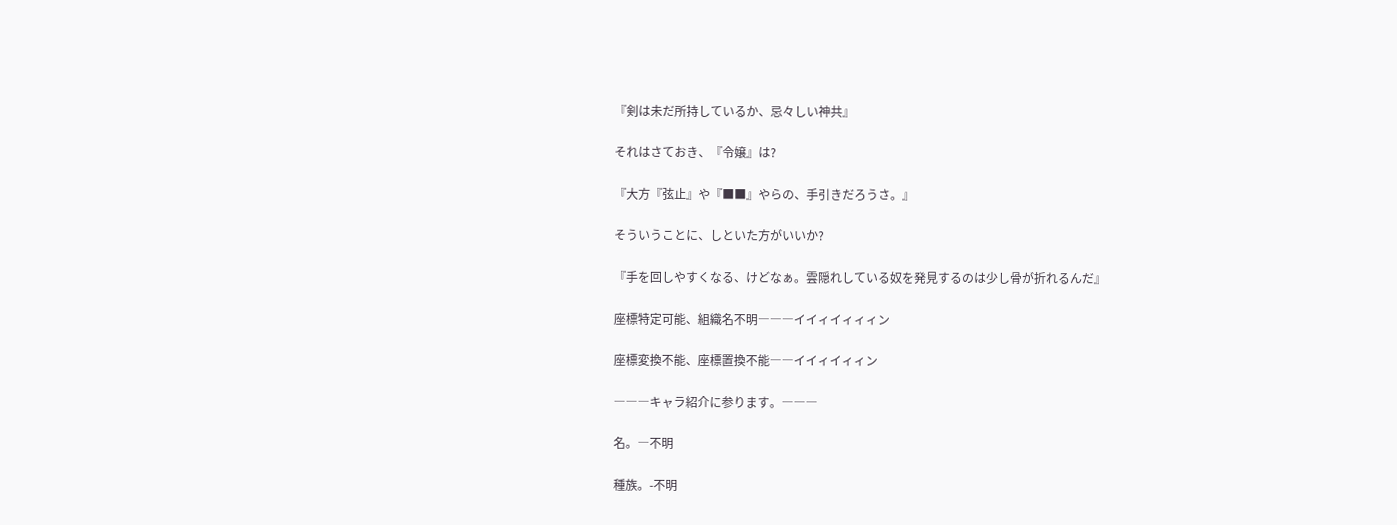『剣は未だ所持しているか、忌々しい神共』

それはさておき、『令嬢』は?

『大方『弦止』や『■■』やらの、手引きだろうさ。』

そういうことに、しといた方がいいか?

『手を回しやすくなる、けどなぁ。雲隠れしている奴を発見するのは少し骨が折れるんだ』

座標特定可能、組織名不明―――イイィイィィィン

座標変換不能、座標置換不能――イイィイィィン

―――キャラ紹介に参ります。―――

名。―不明

種族。-不明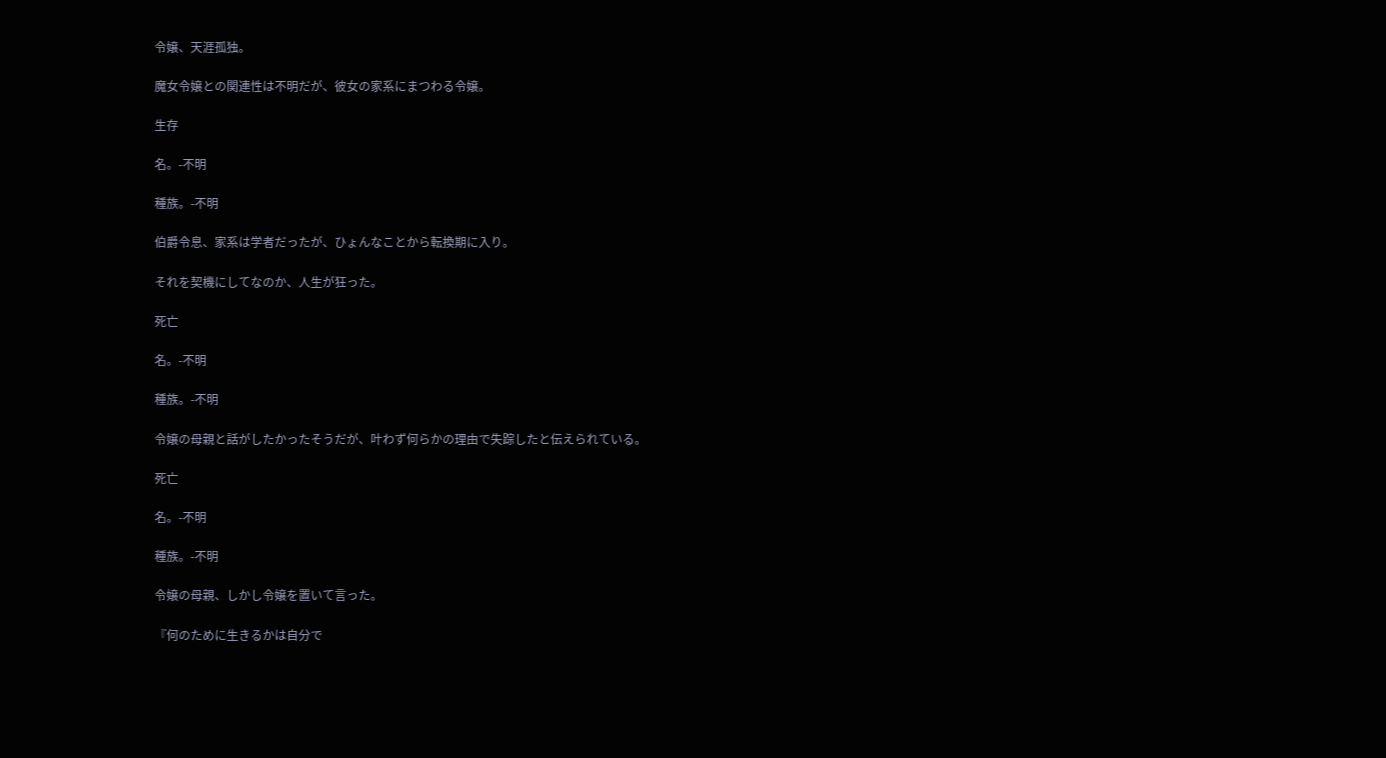令嬢、天涯孤独。

魔女令嬢との関連性は不明だが、彼女の家系にまつわる令嬢。

生存

名。-不明

種族。-不明

伯爵令息、家系は学者だったが、ひょんなことから転換期に入り。

それを契機にしてなのか、人生が狂った。

死亡

名。-不明

種族。-不明

令嬢の母親と話がしたかったそうだが、叶わず何らかの理由で失踪したと伝えられている。

死亡

名。-不明

種族。-不明

令嬢の母親、しかし令嬢を置いて言った。

『何のために生きるかは自分で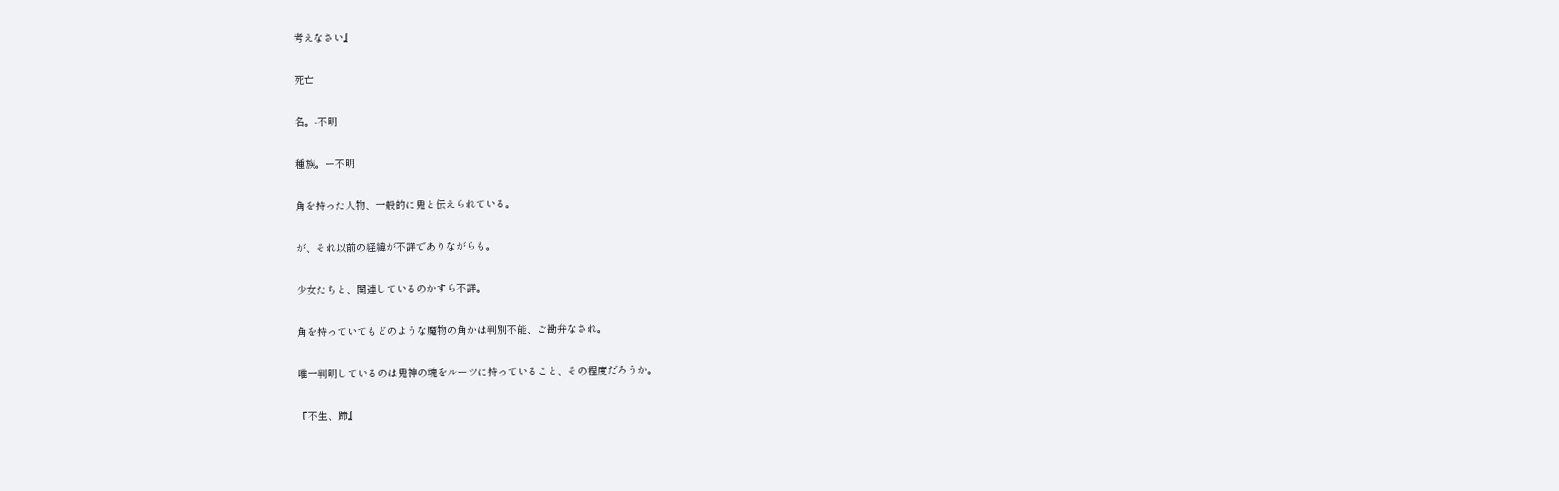考えなさい』

死亡

名。-不明

種族。ー不明

角を持った人物、一般的に鬼と伝えられている。

が、それ以前の経緯が不詳でありながらも。

少女たちと、関連しているのかすら不詳。

角を持っていてもどのような魔物の角かは判別不能、ご勘弁なされ。

唯一判明しているのは鬼神の魂をルーツに持っていること、その程度だろうか。

『不生、蹄』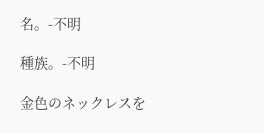名。-不明

種族。-不明

金色のネックレスを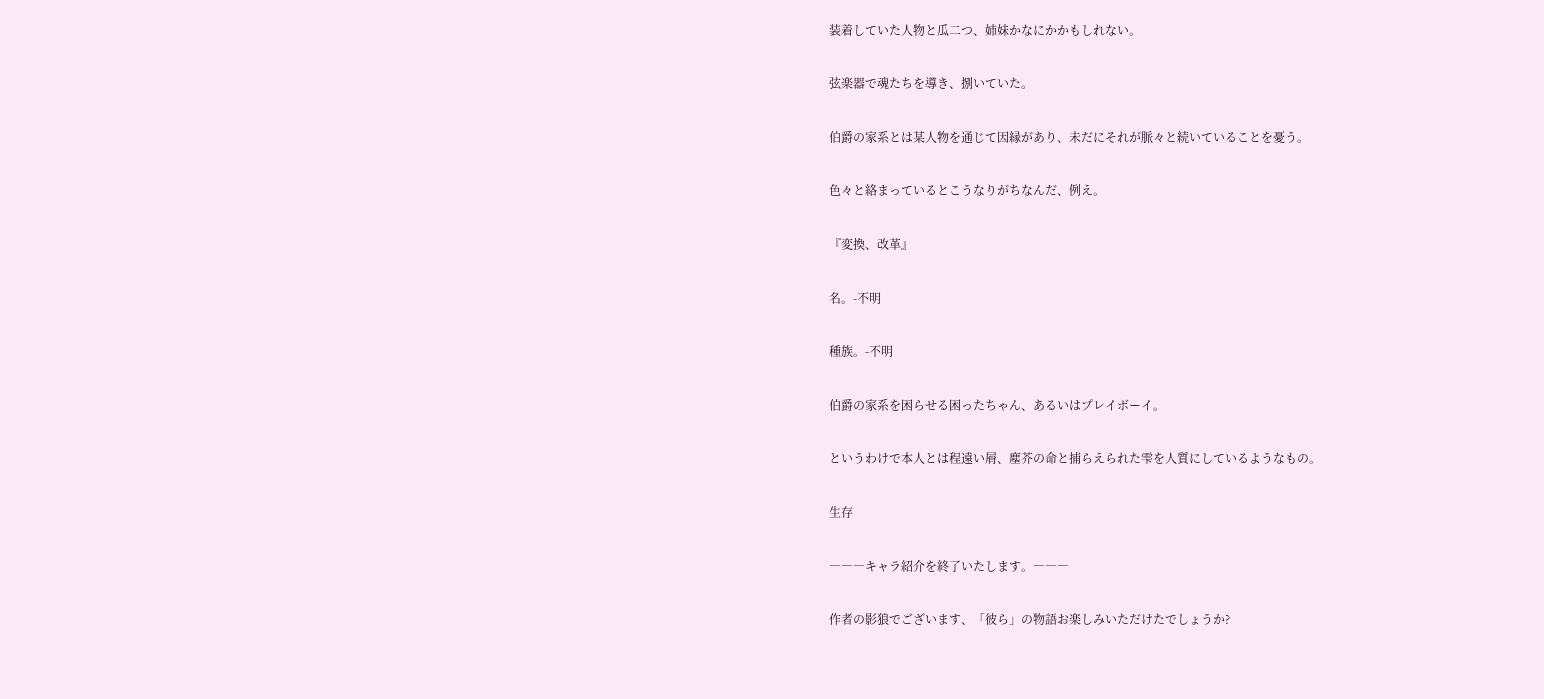装着していた人物と瓜二つ、姉妹かなにかかもしれない。

弦楽器で魂たちを導き、捌いていた。

伯爵の家系とは某人物を通じて因縁があり、未だにそれが脈々と続いていることを憂う。

色々と絡まっているとこうなりがちなんだ、例え。

『変換、改革』

名。-不明

種族。-不明

伯爵の家系を困らせる困ったちゃん、あるいはプレイボーイ。

というわけで本人とは程遠い屑、塵芥の命と捕らえられた雫を人質にしているようなもの。

生存

―――キャラ紹介を終了いたします。―――

作者の影狼でございます、「彼ら」の物語お楽しみいただけたでしょうか?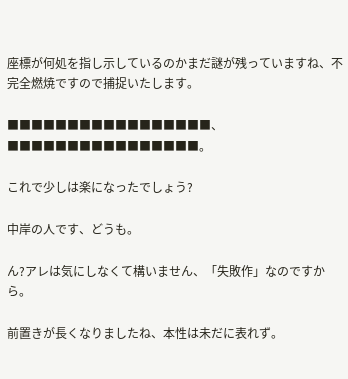座標が何処を指し示しているのかまだ謎が残っていますね、不完全燃焼ですので捕捉いたします。

■■■■■■■■■■■■■■■■■、■■■■■■■■■■■■■■■■。

これで少しは楽になったでしょう?

中岸の人です、どうも。

ん?アレは気にしなくて構いません、「失敗作」なのですから。

前置きが長くなりましたね、本性は未だに表れず。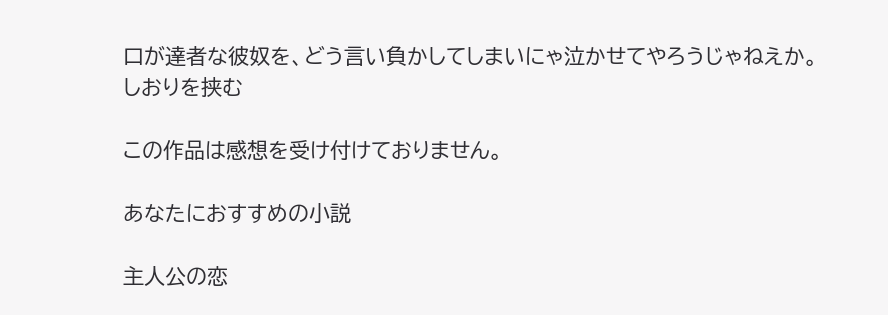口が達者な彼奴を、どう言い負かしてしまいにゃ泣かせてやろうじゃねえか。
しおりを挟む

この作品は感想を受け付けておりません。

あなたにおすすめの小説

主人公の恋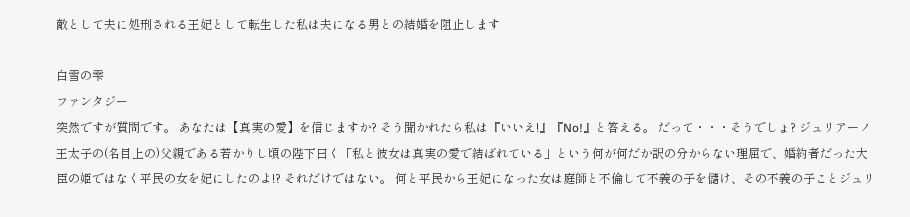敵として夫に処刑される王妃として転生した私は夫になる男との結婚を阻止します

白雪の雫
ファンタジー
突然ですが質問です。 あなたは【真実の愛】を信じますか? そう聞かれたら私は『いいえ!』『No!』と答える。 だって・・・そうでしょ? ジュリアーノ王太子の(名目上の)父親である若かりし頃の陛下曰く「私と彼女は真実の愛で結ばれている」という何が何だか訳の分からない理屈で、婚約者だった大臣の姫ではなく平民の女を妃にしたのよ!? それだけではない。 何と平民から王妃になった女は庭師と不倫して不義の子を儲け、その不義の子ことジュリ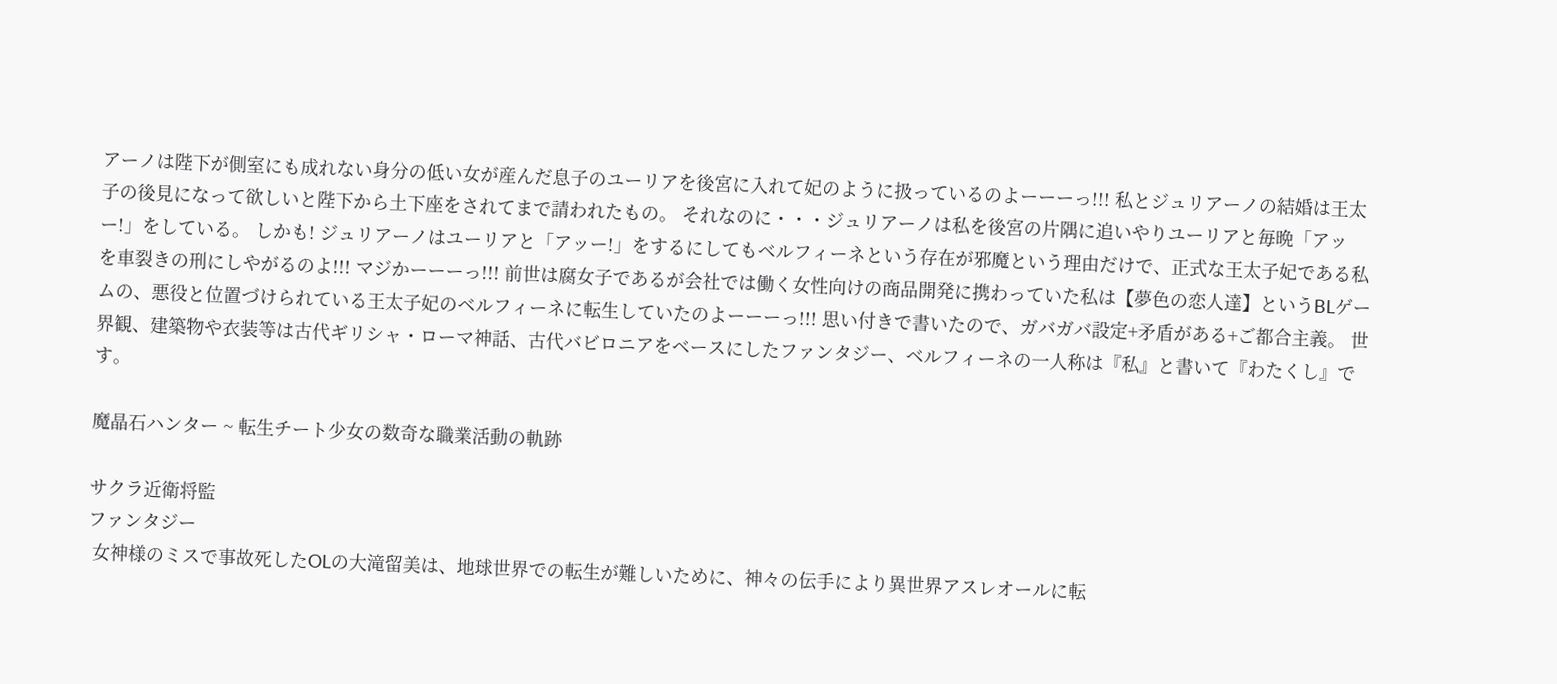アーノは陛下が側室にも成れない身分の低い女が産んだ息子のユーリアを後宮に入れて妃のように扱っているのよーーーっ!!! 私とジュリアーノの結婚は王太子の後見になって欲しいと陛下から土下座をされてまで請われたもの。 それなのに・・・ジュリアーノは私を後宮の片隅に追いやりユーリアと毎晩「アッー!」をしている。 しかも! ジュリアーノはユーリアと「アッー!」をするにしてもベルフィーネという存在が邪魔という理由だけで、正式な王太子妃である私を車裂きの刑にしやがるのよ!!! マジかーーーっ!!! 前世は腐女子であるが会社では働く女性向けの商品開発に携わっていた私は【夢色の恋人達】というBLゲームの、悪役と位置づけられている王太子妃のベルフィーネに転生していたのよーーーっ!!! 思い付きで書いたので、ガバガバ設定+矛盾がある+ご都合主義。 世界観、建築物や衣装等は古代ギリシャ・ローマ神話、古代バビロニアをベースにしたファンタジー、ベルフィーネの一人称は『私』と書いて『わたくし』です。

魔晶石ハンター ~ 転生チート少女の数奇な職業活動の軌跡

サクラ近衛将監
ファンタジー
 女神様のミスで事故死したOLの大滝留美は、地球世界での転生が難しいために、神々の伝手により異世界アスレオールに転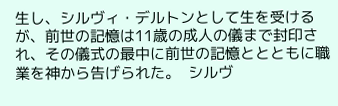生し、シルヴィ・デルトンとして生を受けるが、前世の記憶は11歳の成人の儀まで封印され、その儀式の最中に前世の記憶ととともに職業を神から告げられた。  シルヴ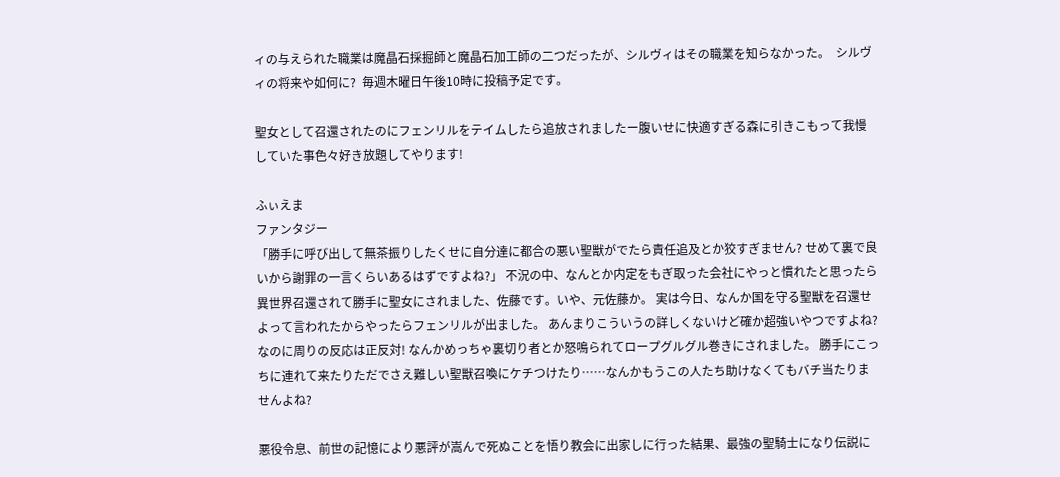ィの与えられた職業は魔晶石採掘師と魔晶石加工師の二つだったが、シルヴィはその職業を知らなかった。  シルヴィの将来や如何に?  毎週木曜日午後10時に投稿予定です。

聖女として召還されたのにフェンリルをテイムしたら追放されましたー腹いせに快適すぎる森に引きこもって我慢していた事色々好き放題してやります!

ふぃえま
ファンタジー
「勝手に呼び出して無茶振りしたくせに自分達に都合の悪い聖獣がでたら責任追及とか狡すぎません? せめて裏で良いから謝罪の一言くらいあるはずですよね?」 不況の中、なんとか内定をもぎ取った会社にやっと慣れたと思ったら異世界召還されて勝手に聖女にされました、佐藤です。いや、元佐藤か。 実は今日、なんか国を守る聖獣を召還せよって言われたからやったらフェンリルが出ました。 あんまりこういうの詳しくないけど確か超強いやつですよね? なのに周りの反応は正反対! なんかめっちゃ裏切り者とか怒鳴られてロープグルグル巻きにされました。 勝手にこっちに連れて来たりただでさえ難しい聖獣召喚にケチつけたり……なんかもうこの人たち助けなくてもバチ当たりませんよね?

悪役令息、前世の記憶により悪評が嵩んで死ぬことを悟り教会に出家しに行った結果、最強の聖騎士になり伝説に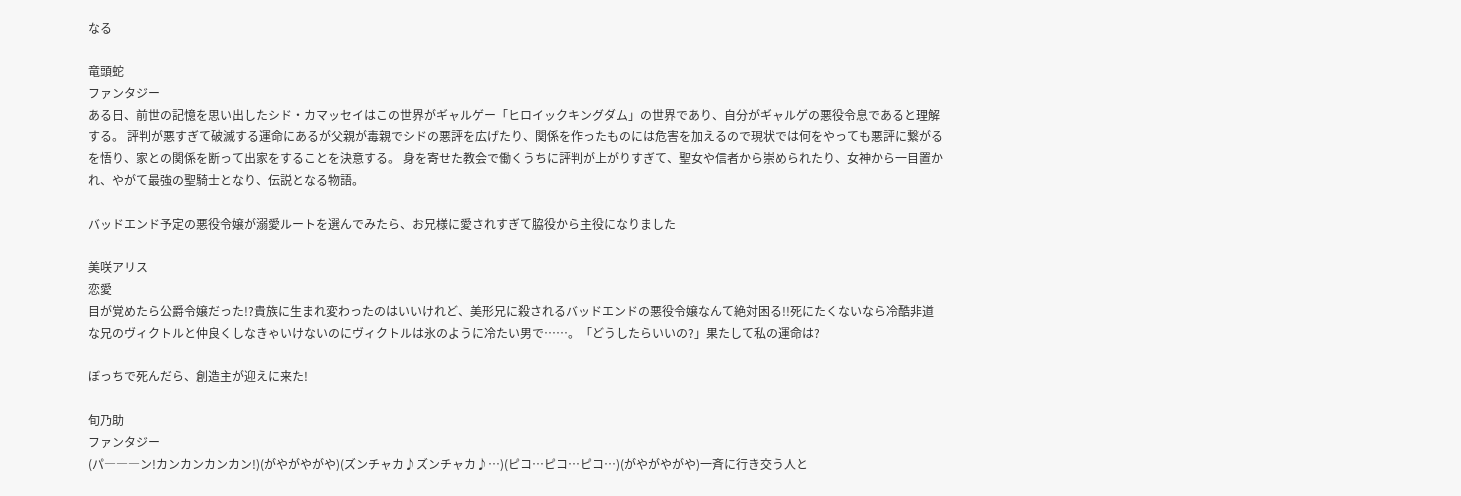なる

竜頭蛇
ファンタジー
ある日、前世の記憶を思い出したシド・カマッセイはこの世界がギャルゲー「ヒロイックキングダム」の世界であり、自分がギャルゲの悪役令息であると理解する。 評判が悪すぎて破滅する運命にあるが父親が毒親でシドの悪評を広げたり、関係を作ったものには危害を加えるので現状では何をやっても悪評に繋がるを悟り、家との関係を断って出家をすることを決意する。 身を寄せた教会で働くうちに評判が上がりすぎて、聖女や信者から崇められたり、女神から一目置かれ、やがて最強の聖騎士となり、伝説となる物語。

バッドエンド予定の悪役令嬢が溺愛ルートを選んでみたら、お兄様に愛されすぎて脇役から主役になりました

美咲アリス
恋愛
目が覚めたら公爵令嬢だった!?貴族に生まれ変わったのはいいけれど、美形兄に殺されるバッドエンドの悪役令嬢なんて絶対困る!!死にたくないなら冷酷非道な兄のヴィクトルと仲良くしなきゃいけないのにヴィクトルは氷のように冷たい男で⋯⋯。「どうしたらいいの?」果たして私の運命は?

ぼっちで死んだら、創造主が迎えに来た!

旬乃助
ファンタジー
(パ―――ン!カンカンカンカン!)(がやがやがや)(ズンチャカ♪ズンチャカ♪…)(ピコ…ピコ…ピコ…)(がやがやがや)一斉に行き交う人と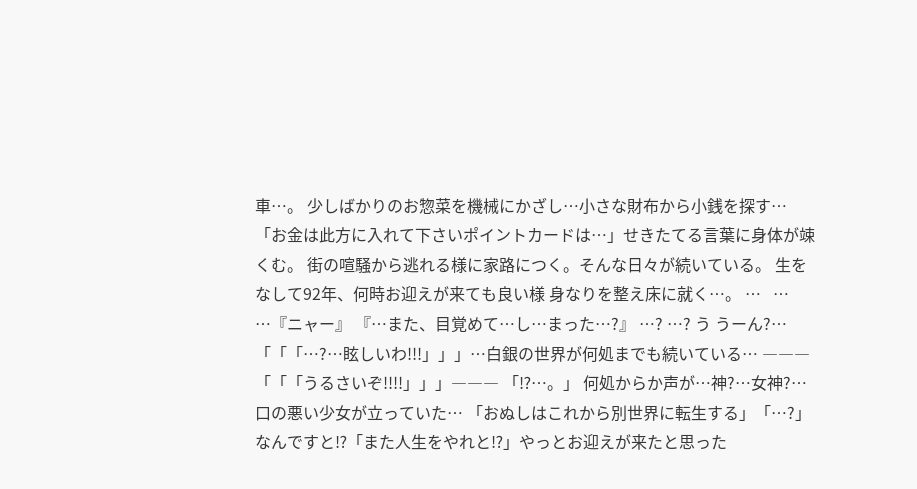車…。 少しばかりのお惣菜を機械にかざし…小さな財布から小銭を探す…「お金は此方に入れて下さいポイントカードは…」せきたてる言葉に身体が竦くむ。 街の喧騒から逃れる様に家路につく。そんな日々が続いている。 生をなして92年、何時お迎えが来ても良い様 身なりを整え床に就く…。 …   …     …『ニャー』 『…また、目覚めて…し…まった…?』 …? …? う うーん?…「「「…?…眩しいわ!!!」」」…白銀の世界が何処までも続いている… ―――「「「うるさいぞ!!!!」」」――― 「⁉…。」 何処からか声が…神?…女神?…口の悪い少女が立っていた… 「おぬしはこれから別世界に転生する」「…?」なんですと⁉「また人生をやれと⁉」やっとお迎えが来たと思った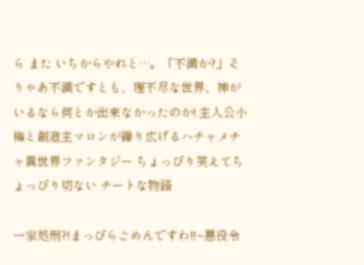ら また いちからやれと…。「不満か?」そりゃあ不満ですとも、理不尽な世界、神がいるなら何とか出来なかったのか! 主人公小梅と創造主マロンが繰り広げるハチャメチャ異世界ファンタジー ちょっぴり笑えてちょっぴり切ない チートな物語

一家処刑?!まっぴらごめんですわ!!~悪役令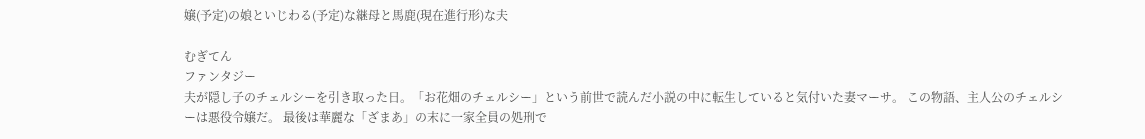嬢(予定)の娘といじわる(予定)な継母と馬鹿(現在進行形)な夫

むぎてん
ファンタジー
夫が隠し子のチェルシーを引き取った日。「お花畑のチェルシー」という前世で読んだ小説の中に転生していると気付いた妻マーサ。 この物語、主人公のチェルシーは悪役令嬢だ。 最後は華麗な「ざまあ」の末に一家全員の処刑で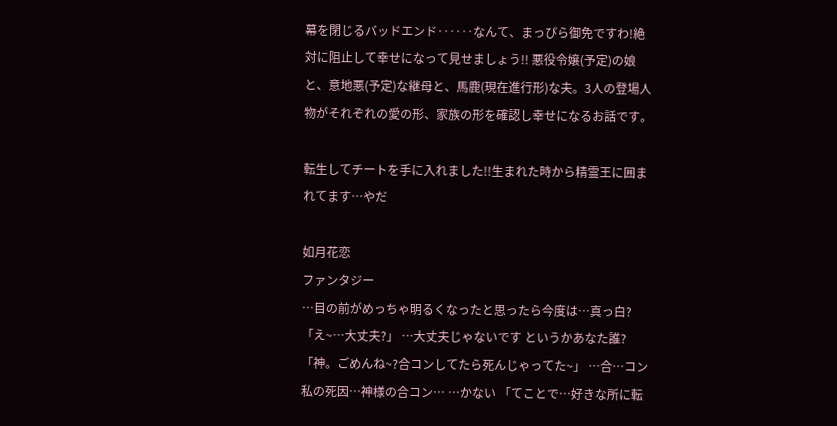幕を閉じるバッドエンド‥‥‥なんて、まっぴら御免ですわ!絶対に阻止して幸せになって見せましょう!! 悪役令嬢(予定)の娘と、意地悪(予定)な継母と、馬鹿(現在進行形)な夫。3人の登場人物がそれぞれの愛の形、家族の形を確認し幸せになるお話です。

転生してチートを手に入れました!!生まれた時から精霊王に囲まれてます…やだ

如月花恋
ファンタジー
…目の前がめっちゃ明るくなったと思ったら今度は…真っ白? 「え~…大丈夫?」 …大丈夫じゃないです というかあなた誰? 「神。ごめんね~?合コンしてたら死んじゃってた~」 …合…コン 私の死因…神様の合コン… …かない 「てことで…好きな所に転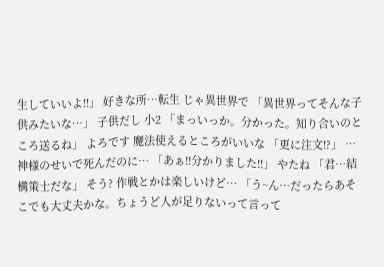生していいよ!!」 好きな所…転生 じゃ異世界で 「異世界ってそんな子供みたいな…」 子供だし 小2 「まっいっか。分かった。知り合いのところ送るね」 よろです 魔法使えるところがいいな 「更に注文!?」 …神様のせいで死んだのに… 「あぁ!!分かりました!!」 やたね 「君…結構策士だな」 そう? 作戦とかは楽しいけど… 「う~ん…だったらあそこでも大丈夫かな。ちょうど人が足りないって言って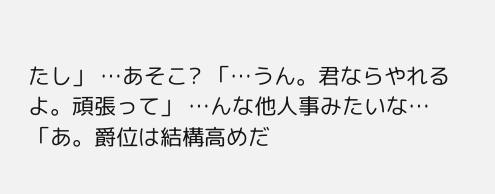たし」 …あそこ? 「…うん。君ならやれるよ。頑張って」 …んな他人事みたいな… 「あ。爵位は結構高めだ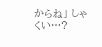からね」 しゃくい…?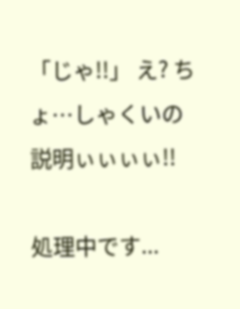「じゃ!!」 え? ちょ…しゃくいの説明ぃぃぃぃ!!

処理中です...